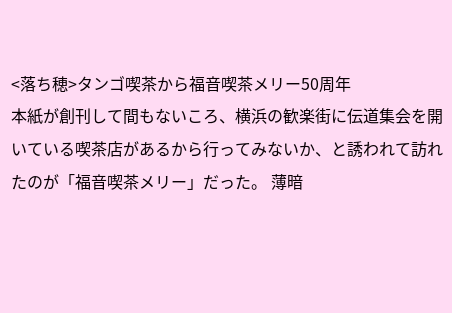<落ち穂>タンゴ喫茶から福音喫茶メリー50周年
本紙が創刊して間もないころ、横浜の歓楽街に伝道集会を開いている喫茶店があるから行ってみないか、と誘われて訪れたのが「福音喫茶メリー」だった。 薄暗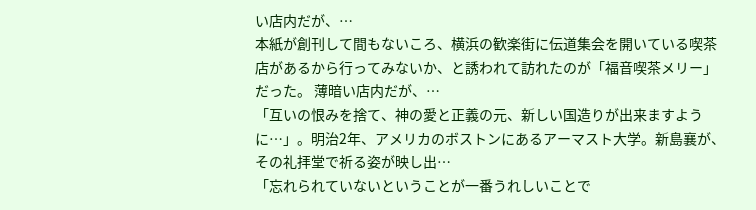い店内だが、…
本紙が創刊して間もないころ、横浜の歓楽街に伝道集会を開いている喫茶店があるから行ってみないか、と誘われて訪れたのが「福音喫茶メリー」だった。 薄暗い店内だが、…
「互いの恨みを捨て、神の愛と正義の元、新しい国造りが出来ますように…」。明治2年、アメリカのボストンにあるアーマスト大学。新島襄が、その礼拝堂で祈る姿が映し出…
「忘れられていないということが一番うれしいことで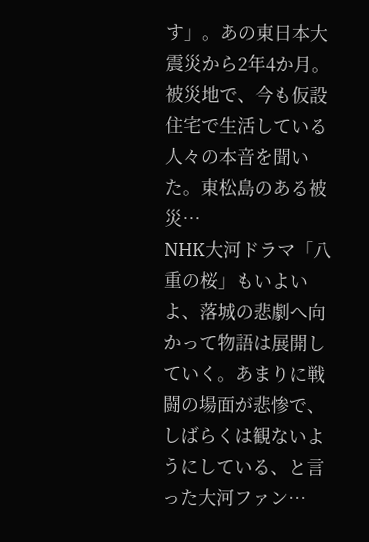す」。あの東日本大震災から2年4か月。被災地で、今も仮設住宅で生活している人々の本音を聞いた。東松島のある被災…
NHK大河ドラマ「八重の桜」もいよいよ、落城の悲劇へ向かって物語は展開していく。あまりに戦闘の場面が悲惨で、しばらくは観ないようにしている、と言った大河ファン…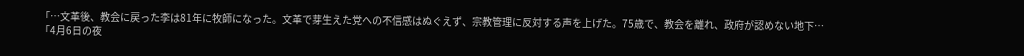「…文革後、教会に戻った李は81年に牧師になった。文革で芽生えた党への不信感はぬぐえず、宗教管理に反対する声を上げた。75歳で、教会を離れ、政府が認めない地下…
「4月6日の夜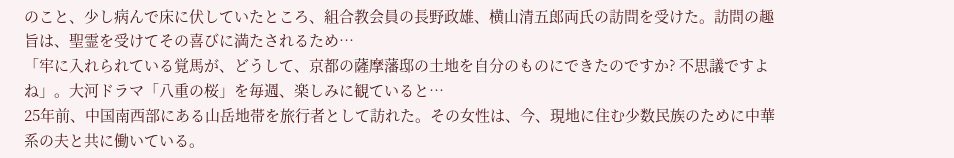のこと、少し病んで床に伏していたところ、組合教会員の長野政雄、横山清五郎両氏の訪問を受けた。訪問の趣旨は、聖霊を受けてその喜びに満たされるため…
「牢に入れられている覚馬が、どうして、京都の薩摩藩邸の土地を自分のものにできたのですか? 不思議ですよね」。大河ドラマ「八重の桜」を毎週、楽しみに観ていると…
25年前、中国南西部にある山岳地帯を旅行者として訪れた。その女性は、今、現地に住む少数民族のために中華系の夫と共に働いている。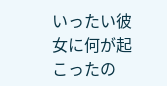いったい彼女に何が起こったの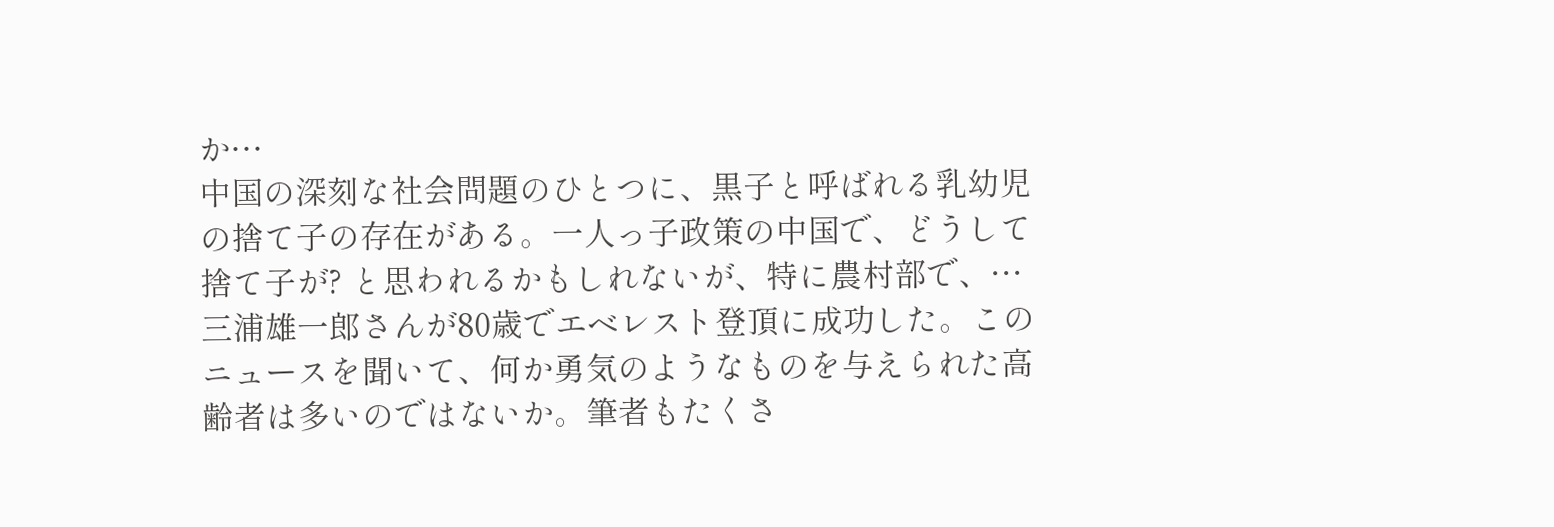か…
中国の深刻な社会問題のひとつに、黒子と呼ばれる乳幼児の捨て子の存在がある。一人っ子政策の中国で、どうして捨て子が? と思われるかもしれないが、特に農村部で、…
三浦雄一郎さんが80歳でエベレスト登頂に成功した。このニュースを聞いて、何か勇気のようなものを与えられた高齢者は多いのではないか。筆者もたくさ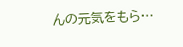んの元気をもら…